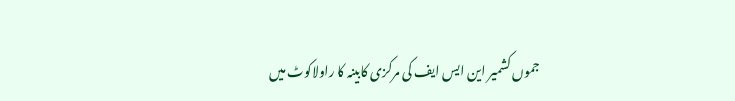جموں کشمیر این ایس ایف کی مرکزی کابینہ کا راولاکوٹ میں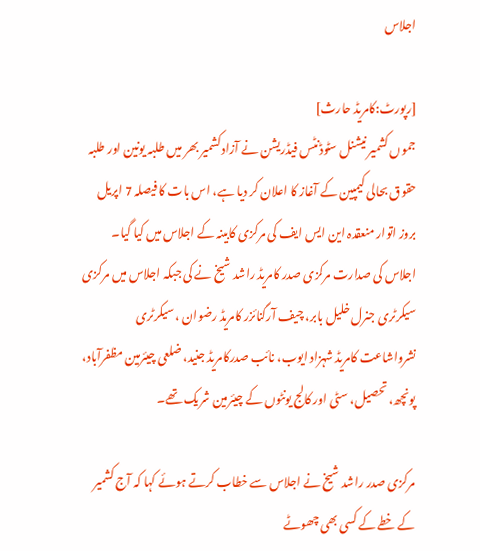اجلاس

[رپورٹ:کامریڈ حارث]
جموں کشمیر نیشنل سٹوڈنٹس فیڈریشن نے آزادکشمیر بھر میں طلبہ یونین اور طلبہ حقوق بحالی کیمپین کے آغاز کا اعلان کر دیا ہے، اس بات کا فیصلہ 7 اپریل بروز اتوار منعقدہ این ایس ایف کی مرکزی کابینہ کے اجلاس میں کیا گیا۔ اجلاس کی صدارت مرکزی صدر کامریڈ راشد شیخ نے کی جبکہ اجلاس میں مرکزی سیکرٹری جنرل خلیل بابر، چیف آرگنائزر کامریڈ رضوان ، سیکرٹری نشرواشاعت کامریڈ شہزاد ایوب، نائب صدرکامریڈ جنید، ضلعی چیئرمین مظفرآباد، پونچھ، تحصیل، سٹی اور کالج یونٹوں کے چیئرمین شریک تھے۔

مرکزی صدر راشد شیخ نے اجلاس سے خطاب کرتے ہوئے کہا کہ آج کشمیر کے خطے کے کسی بھی چھوٹے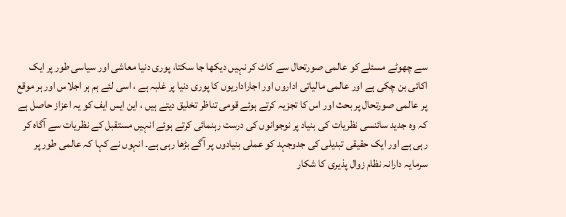سے چھوٹے مسئلے کو عالمی صورتحال سے کاٹ کر نہیں دیکھا جا سکتا، پوری دنیا معاشی اور سیاسی طور پر ایک اکائی بن چکی ہے اور عالمی مالیاتی اداروں اور اجاراداریوں کا پوری دنیا پر غلبہ ہے ، اسی لئے ہم ہر اجلاس اور ہر موقع پر عالمی صورتحال پر بحث اور اس کا تجزیہ کرتے ہوئے قومی تناظر تخلیق دیتے ہیں ، این ایس ایف کو یہ اعزاز حاصل ہے کہ وہ جدید سائنسی نظریات کی بنیاد پر نوجوانوں کی درست رہنمائی کرتے ہوئے انہیں مستقبل کے نظریات سے آگاہ کر رہی ہے اور ایک حقیقی تبدیلی کی جدوجہد کو عملی بنیادوں پر آگے بڑھا رہی ہے۔ انہوں نے کہا کہ عالمی طور پر سرمایہ دارانہ نظام زوال پذیری کا شکار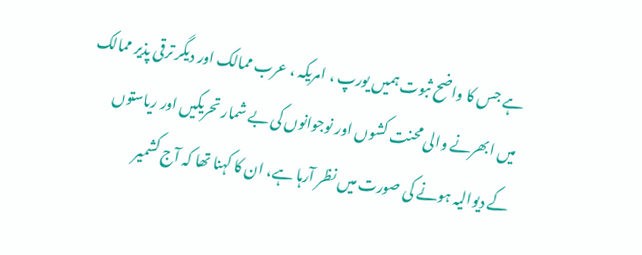ہے جس کا واضح ثبوت ہمیں یورپ ، امریکہ ، عرب ممالک اور دیگر ترقی پذیر ممالک میں ابھرنے والی محنت کشوں اور نوجوانوں کی بے شمار تحریکیں اور ریاستوں کے دیوالیہ ہونے کی صورت میں نظر آرہا ہے، ان کا کہنا تھا کہ آج کشمیر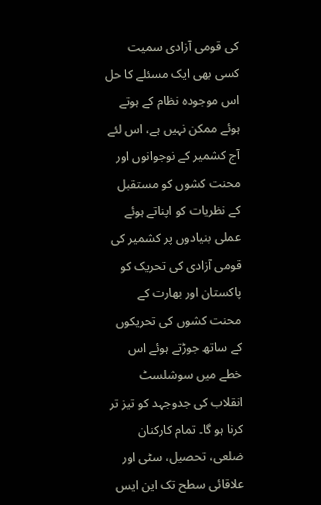کی قومی آزادی سمیت کسی بھی ایک مسئلے کا حل اس موجودہ نظام کے ہوتے ہوئے ممکن نہیں ہے، اس لئے آج کشمیر کے نوجوانوں اور محنت کشوں کو مستقبل کے نظریات کو اپناتے ہوئے عملی بنیادوں پر کشمیر کی قومی آزادی کی تحریک کو پاکستان اور بھارت کے محنت کشوں کی تحریکوں کے ساتھ جوڑتے ہوئے اس خطے میں سوشلسٹ انقلاب کی جدوجہد کو تیز تر کرنا ہو گا۔ تمام کارکنان ضلعی، تحصیل، سٹی اور علاقائی سطح تک این ایس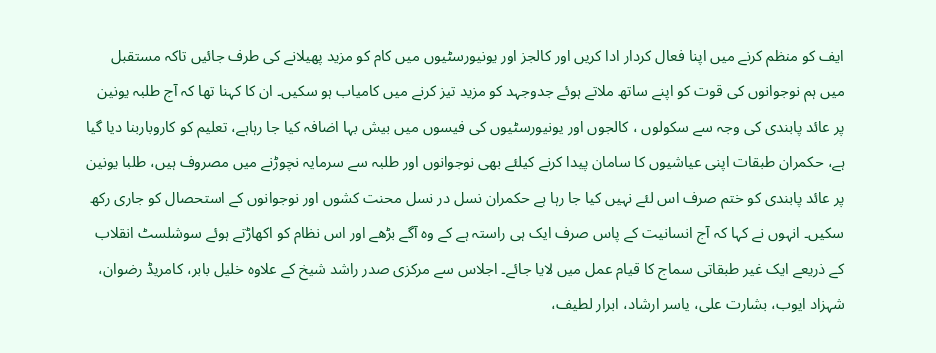ایف کو منظم کرنے میں اپنا فعال کردار ادا کریں اور کالجز اور یونیورسٹیوں میں کام کو مزید پھیلانے کی طرف جائیں تاکہ مستقبل میں ہم نوجوانوں کی قوت کو اپنے ساتھ ملاتے ہوئے جدوجہد کو مزید تیز کرنے میں کامیاب ہو سکیں۔ ان کا کہنا تھا کہ آج طلبہ یونین پر عائد پابندی کی وجہ سے سکولوں ، کالجوں اور یونیورسٹیوں کی فیسوں میں بیش بہا اضافہ کیا جا رہاہے، تعلیم کو کاروباربنا دیا گیا ہے، حکمران طبقات اپنی عیاشیوں کا سامان پیدا کرنے کیلئے بھی نوجوانوں اور طلبہ سے سرمایہ نچوڑنے میں مصروف ہیں، طلبا یونین پر عائد پابندی کو ختم صرف اس لئے نہیں کیا جا رہا ہے حکمران نسل در نسل محنت کشوں اور نوجوانوں کے استحصال کو جاری رکھ سکیں۔ انہوں نے کہا کہ آج انسانیت کے پاس صرف ایک ہی راستہ ہے کے وہ آگے بڑھے اور اس نظام کو اکھاڑتے ہوئے سوشلسٹ انقلاب کے ذریعے ایک غیر طبقاتی سماج کا قیام عمل میں لایا جائے۔ اجلاس سے مرکزی صدر راشد شیخ کے علاوہ خلیل بابر، کامریڈ رضوان، شہزاد ایوب، بشارت علی، یاسر ارشاد، ابرار لطیف،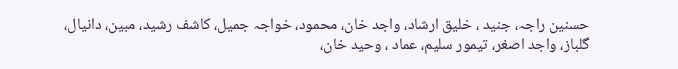حسنین راجہ، جنید ، خلیق ارشاد، واجد خان، محمود، خواجہ جمیل، کاشف رشید، مبین، دانیال، گلباز، واجد اصغر، تیمور سلیم، عماد ، وحید خان،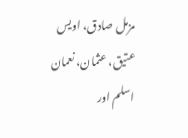مزمل صادق، اویس عتیق، عثمان، نعمان اسلم اور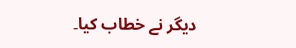دیگر نے خطاب کیا۔